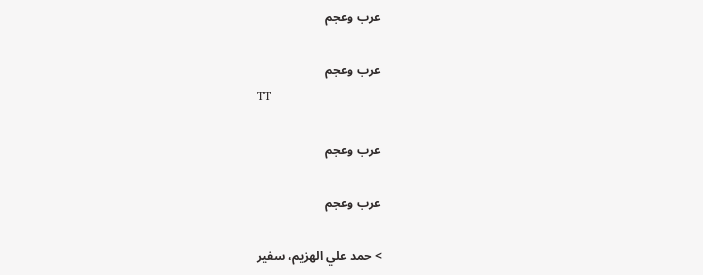عرب وعجم

عرب وعجم
TT

عرب وعجم

عرب وعجم

> حمد علي الهزيم، سفير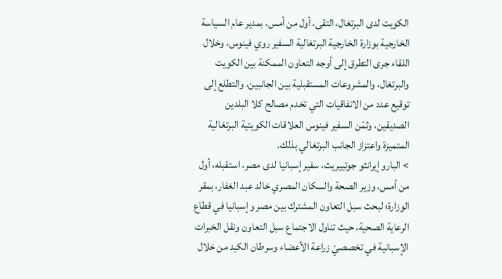الكويت لدى البرتغال، التقى، أول من أمس، بمدير عام السياسة الخارجية بوزارة الخارجية البرتغالية السفير روي فينوس، وخلال اللقاء جرى التطرق إلى أوجه التعاون الممكنة بين الكويت والبرتغال، والمشروعات المستقبلية بين الجانبين، والتطلع إلى توقيع عدد من الاتفاقيات التي تخدم مصالح كلا البلدين الصديقين، وثمّن السفير فينوس العلاقات الكويتية البرتغالية المتميزة واعتزاز الجانب البرتغالي بذلك.
> البارو إيرانثو جوتييريث، سفير إسبانيا لدى مصر، استقبله، أول من أمس، وزير الصحة والسكان المصري خالد عبد الغفار، بمقر الوزارة؛ لبحث سبل التعاون المشترك بين مصر وإسبانيا في قطاع الرعاية الصحية، حيث تناول الاجتماع سبل التعاون ونقل الخبرات الإسبانية في تخصصيْ زراعة الأعضاء وسرطان الكبد من خلال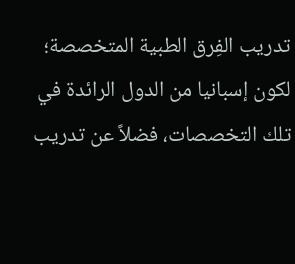تدريب الفِرق الطبية المتخصصة؛ لكون إسبانيا من الدول الرائدة في تلك التخصصات، فضلاً عن تدريب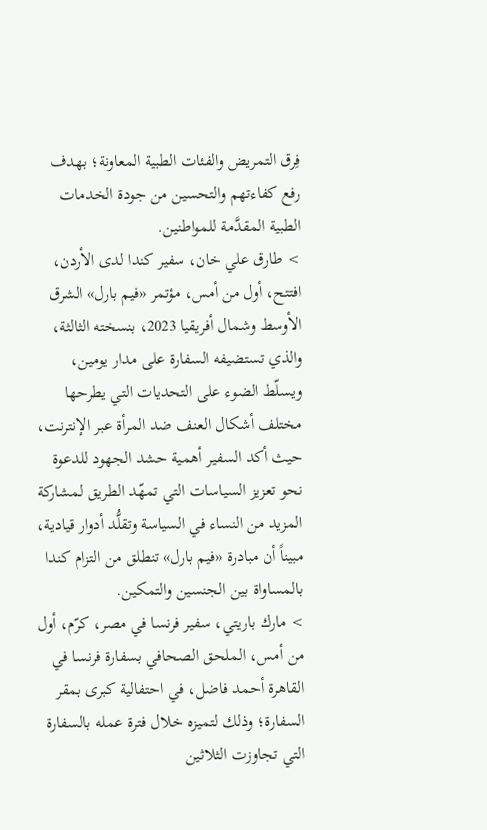فِرق التمريض والفئات الطبية المعاونة؛ بهدف رفع كفاءتهم والتحسين من جودة الخدمات الطبية المقدَّمة للمواطنين.
> طارق علي خان، سفير كندا لدى الأردن، افتتح، أول من أمس، مؤتمر «فيم بارل» الشرق الأوسط وشمال أفريقيا 2023، بنسخته الثالثة، والذي تستضيفه السفارة على مدار يومين، ويسلّط الضوء على التحديات التي يطرحها مختلف أشكال العنف ضد المرأة عبر الإنترنت، حيث أكد السفير أهمية حشد الجهود للدعوة نحو تعزيز السياسات التي تمهّد الطريق لمشاركة المزيد من النساء في السياسة وتقلُّد أدوار قيادية، مبيناً أن مبادرة «فيم بارل» تنطلق من التزام كندا بالمساواة بين الجنسين والتمكين.
> مارك باريتي، سفير فرنسا في مصر، كرّم، أول من أمس، الملحق الصحافي بسفارة فرنسا في القاهرة أحمد فاضل، في احتفالية كبرى بمقر السفارة؛ وذلك لتميزه خلال فترة عمله بالسفارة التي تجاوزت الثلاثين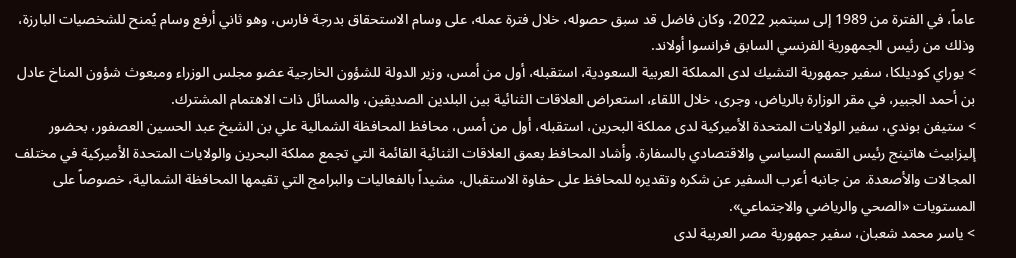عاماً، في الفترة من 1989 إلى سبتمبر 2022، وكان فاضل قد سبق حصوله، خلال فترة عمله، على وسام الاستحقاق بدرجة فارس، وهو ثاني أرفع وسام يُمنح للشخصيات البارزة، وذلك من رئيس الجمهورية الفرنسي السابق فرانسوا أولاند.
> يوراي كوديلكا، سفير جمهورية التشيك لدى المملكة العربية السعودية، استقبله، أول من أمس، وزير الدولة للشؤون الخارجية عضو مجلس الوزراء ومبعوث شؤون المناخ عادل بن أحمد الجبير، في مقر الوزارة بالرياض، وجرى، خلال اللقاء، استعراض العلاقات الثنائية بين البلدين الصديقين، والمسائل ذات الاهتمام المشترك.
> ستيفن بوندي، سفير الولايات المتحدة الأميركية لدى مملكة البحرين، استقبله، أول من أمس، محافظ المحافظة الشمالية علي بن الشيخ عبد الحسين العصفور، بحضور إليزابيث هاتينج رئيس القسم السياسي والاقتصادي بالسفارة. وأشاد المحافظ بعمق العلاقات الثنائية القائمة التي تجمع مملكة البحرين والولايات المتحدة الأميركية في مختلف المجالات والأصعدة. من جانبه أعرب السفير عن شكره وتقديره للمحافظ على حفاوة الاستقبال، مشيداً بالفعاليات والبرامج التي تقيمها المحافظة الشمالية، خصوصاً على المستويات «الصحي والرياضي والاجتماعي».
> ياسر محمد شعبان، سفير جمهورية مصر العربية لدى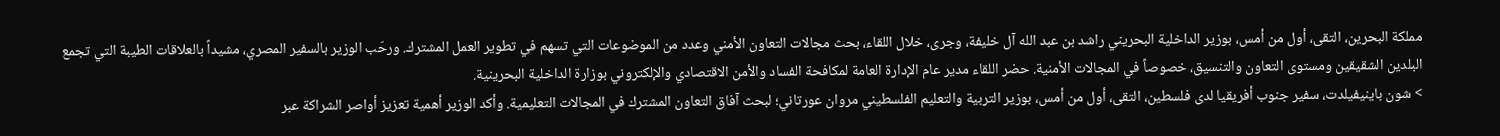مملكة البحرين، التقى، أول من أمس، بوزير الداخلية البحريني راشد بن عبد الله آل خليفة، وجرى، خلال اللقاء، بحث مجالات التعاون الأمني وعدد من الموضوعات التي تسهم في تطوير العمل المشترك. ورحّب الوزير بالسفير المصري، مشيداً بالعلاقات الطيبة التي تجمع البلدين الشقيقين ومستوى التعاون والتنسيق، خصوصاً في المجالات الأمنية. حضر اللقاء مدير عام الإدارة العامة لمكافحة الفساد والأمن الاقتصادي والإلكتروني بوزارة الداخلية البحرينية.
> شون باينيفيلدت، سفير جنوب أفريقيا لدى فلسطين، التقى، أول من أمس، بوزير التربية والتعليم الفلسطيني مروان عورتاني؛ لبحث آفاق التعاون المشترك في المجالات التعليمية. وأكد الوزير أهمية تعزيز أواصر الشراكة عبر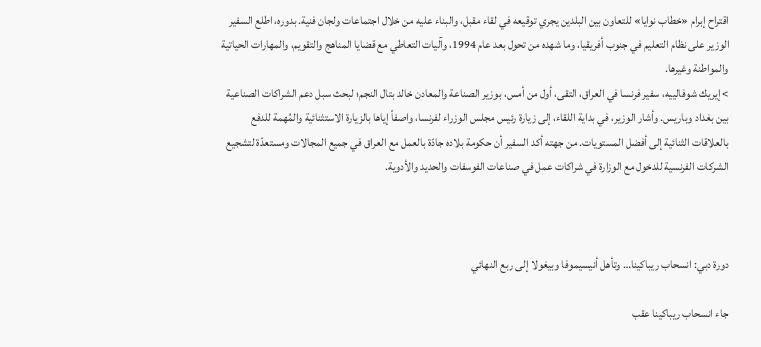اقتراح إبرام «خطاب نوايا» للتعاون بين البلدين يجري توقيعه في لقاء مقبل، والبناء عليه من خلال اجتماعات ولجان فنية. بدوره، اطلع السفير الوزير على نظام التعليم في جنوب أفريقيا، وما شهده من تحول بعد عام 1994، وآليات التعاطي مع قضايا المناهج والتقويم، والمهارات الحياتية والمواطنة وغيرها.
> إيريك شوفالييه، سفير فرنسا في العراق، التقى، أول من أمس، بوزير الصناعة والمعادن خالد بتال النجم؛ لبحث سبل دعم الشراكات الصناعية بين بغداد وباريس. وأشار الوزير، في بداية اللقاء، إلى زيارة رئيس مجلس الوزراء لفرنسا، واصفاً إياها بالزيارة الاستثنائية والمُهمة للدفع بالعلاقات الثنائية إلى أفضل المستويات. من جهته أكد السفير أن حكومة بلاده جادّة بالعمل مع العراق في جميع المجالات ومستعدّة لتشجيع الشركات الفرنسية للدخول مع الوزارة في شراكات عمل في صناعات الفوسفات والحديد والأدوية.



دورة دبي: انسحاب ريباكينا… وتأهل أنيسيموفا وبيغولا إلى ربع النهائي

جاء انسحاب ريباكينا عقب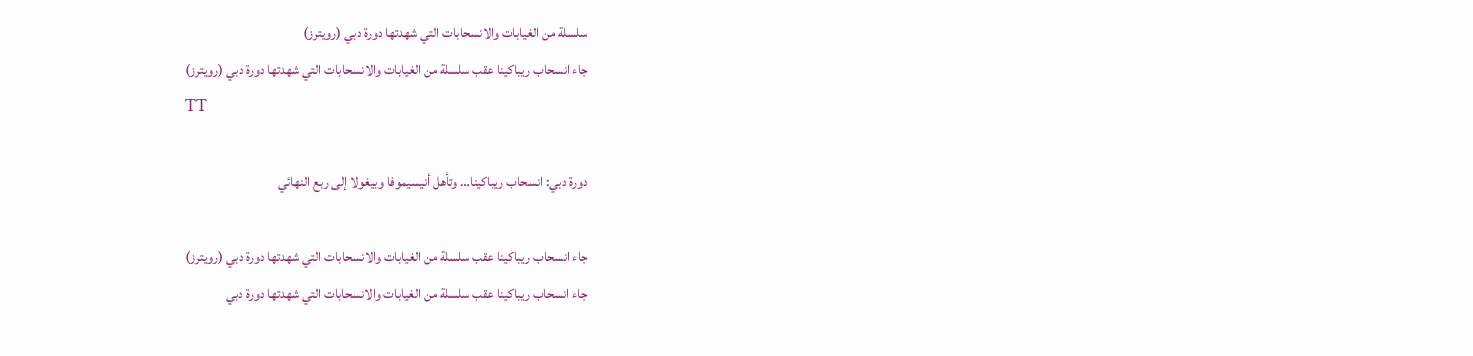سلسلة من الغيابات والانسحابات التي شهدتها دورة دبي (رويترز)
جاء انسحاب ريباكينا عقب سلسلة من الغيابات والانسحابات التي شهدتها دورة دبي (رويترز)
TT

دورة دبي: انسحاب ريباكينا… وتأهل أنيسيموفا وبيغولا إلى ربع النهائي

جاء انسحاب ريباكينا عقب سلسلة من الغيابات والانسحابات التي شهدتها دورة دبي (رويترز)
جاء انسحاب ريباكينا عقب سلسلة من الغيابات والانسحابات التي شهدتها دورة دبي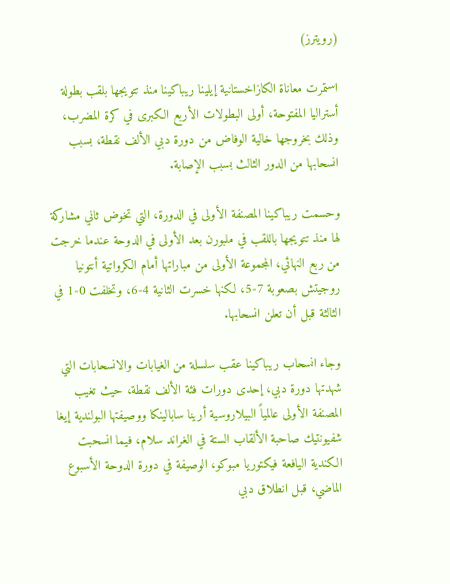(رويترز)

استمرت معاناة الكازاخستانية إيلينا ريباكينا منذ تتويجها بلقب بطولة أستراليا المفتوحة، أولى البطولات الأربع الكبرى في كرة المضرب، وذلك بخروجها خالية الوفاض من دورة دبي الألف نقطة، بسبب انسحابها من الدور الثالث بسبب الإصابة.

وحسمت ريباكينا المصنفة الأولى في الدورة، التي تخوض ثاني مشاركة لها منذ تتويجها باللقب في ملبورن بعد الأولى في الدوحة عندما خرجت من ربع النهائي، المجموعة الأولى من مباراتها أمام الكرواتية أنتونيا روجيتش بصعوبة 7-5، لكنها خسرت الثانية 4-6، وتخلفت 0-1 في الثالثة قبل أن تعلن انسحابها.

وجاء انسحاب ريباكينا عقب سلسلة من الغيابات والانسحابات التي شهدتها دورة دبي، إحدى دورات فئة الألف نقطة، حيث تغيب المصنفة الأولى عالمياً البيلاروسية أرينا سابالينكا ووصيفتها البولندية إيغا شفيونتيك صاحبة الألقاب الستة في الغراند سلام، فيما انسحبت الكندية اليافعة فيكتوريا مبوكو، الوصيفة في دورة الدوحة الأسبوع الماضي، قبل انطلاق دبي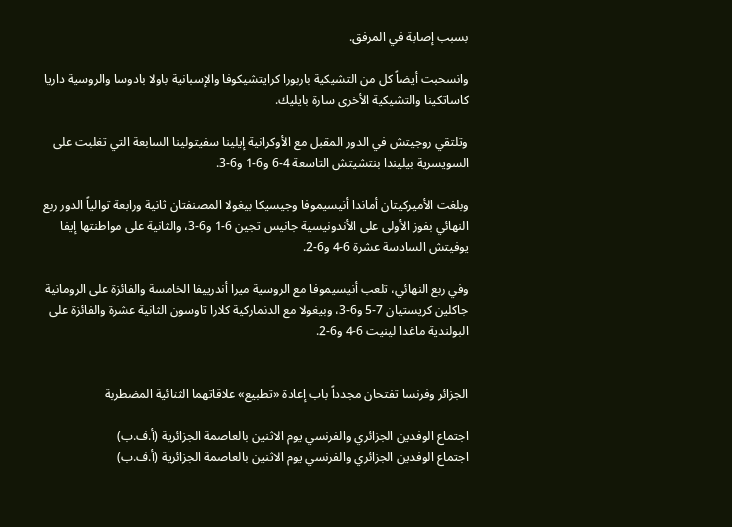بسبب إصابة في المرفق.

وانسحبت أيضاً كل من التشيكية باربورا كرايتشيكوفا والإسبانية باولا بادوسا والروسية داريا كاساتكينا والتشيكية الأخرى سارة بايليك.

وتلتقي روجيتش في الدور المقبل مع الأوكرانية إيلينا سفيتولينا السابعة التي تغلبت على السويسرية بيليندا بنتشيتش التاسعة 4-6 و6-1 و6-3.

وبلغت الأميركيتان أماندا أنيسيموفا وجيسيكا بيغولا المصنفتان ثانية ورابعة توالياً الدور ربع النهائي بفوز الأولى على الأندونيسية جانيس تجين 6-1 و6-3، والثانية على مواطنتها إيفا يوفيتش السادسة عشرة 6-4 و6-2.

وفي ربع النهائي، تلعب أنيسيموفا مع الروسية ميرا أندرييفا الخامسة والفائزة على الرومانية جاكلين كريستيان 7-5 و6-3، وبيغولا مع الدنماركية كلارا تاوسون الثانية عشرة والفائزة على البولندية ماغدا لينيت 6-4 و6-2.


الجزائر وفرنسا تفتحان مجدداً باب إعادة «تطبيع» علاقاتهما الثنائية المضطربة

اجتماع الوفدين الجزائري والفرنسي يوم الاثنين بالعاصمة الجزائرية (أ.ف.ب)
اجتماع الوفدين الجزائري والفرنسي يوم الاثنين بالعاصمة الجزائرية (أ.ف.ب)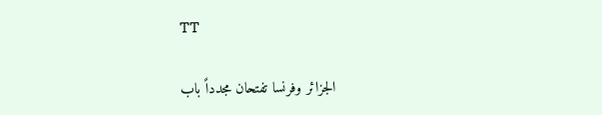TT

الجزائر وفرنسا تفتحان مجدداً باب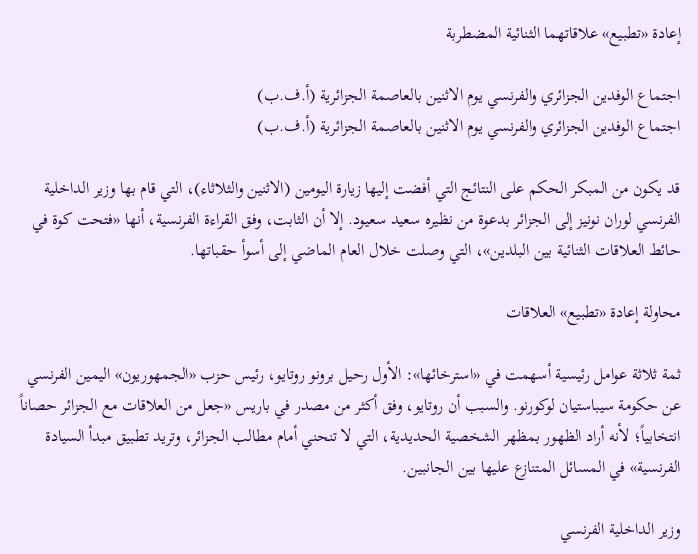إعادة «تطبيع» علاقاتهما الثنائية المضطربة

اجتماع الوفدين الجزائري والفرنسي يوم الاثنين بالعاصمة الجزائرية (أ.ف.ب)
اجتماع الوفدين الجزائري والفرنسي يوم الاثنين بالعاصمة الجزائرية (أ.ف.ب)

قد يكون من المبكر الحكم على النتائج التي أفضت إليها زيارة اليومين (الاثنين والثلاثاء)، التي قام بها وزير الداخلية الفرنسي لوران نونيز إلى الجزائر بدعوة من نظيره سعيد سعيود. إلا أن الثابت، وفق القراءة الفرنسية، أنها «فتحت كوة في حائط العلاقات الثنائية بين البلدين»، التي وصلت خلال العام الماضي إلى أسوأ حقباتها.

محاولة إعادة «تطبيع» العلاقات

ثمة ثلاثة عوامل رئيسية أسهمت في «استرخائها»: الأول رحيل برونو روتايو، رئيس حزب «الجمهوريون» اليمين الفرنسي عن حكومة سيباستيان لوكورنو. والسبب أن روتايو، وفق أكثر من مصدر في باريس «جعل من العلاقات مع الجزائر حصاناً انتخابياً؛ لأنه أراد الظهور بمظهر الشخصية الحديدية، التي لا تنحني أمام مطالب الجزائر، وتريد تطبيق مبدأ السيادة الفرنسية» في المسائل المتنازع عليها بين الجانبين.

وزير الداخلية الفرنسي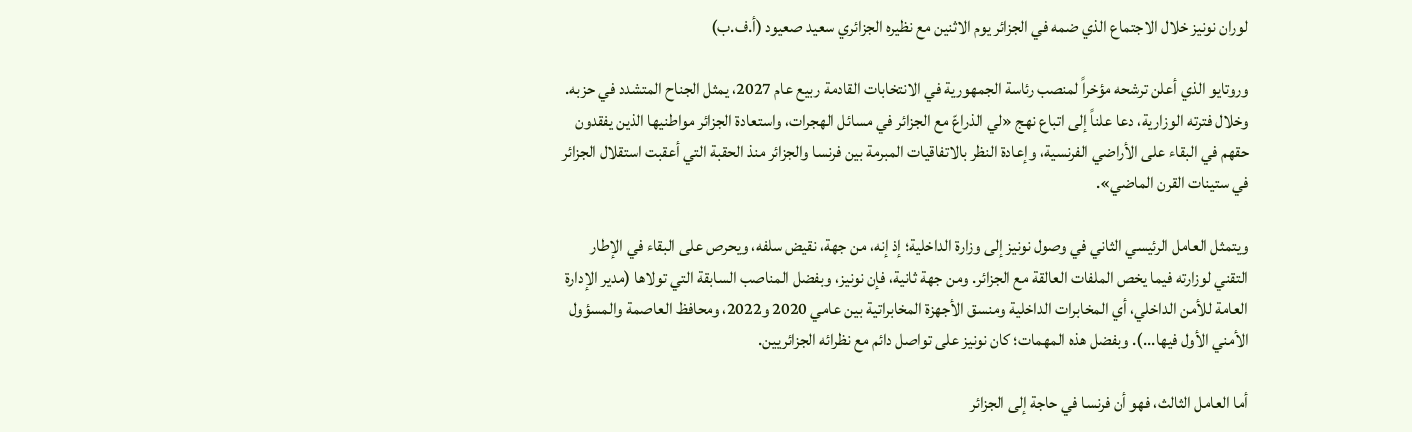لوران نونيز خلال الاجتماع الذي ضمه في الجزائر يوم الاثنين مع نظيره الجزائري سعيد صعيود (أ.ف.ب)

وروتايو الذي أعلن ترشحه مؤخراً لمنصب رئاسة الجمهورية في الانتخابات القادمة ربيع عام 2027، يمثل الجناح المتشدد في حزبه. وخلال فترته الوزارية، دعا علناً إلى اتباع نهج «لي الذراعّ مع الجزائر في مسائل الهجرات، واستعادة الجزائر مواطنيها الذين يفقدون حقهم في البقاء على الأراضي الفرنسية، وإعادة النظر بالاتفاقيات المبرمة بين فرنسا والجزائر منذ الحقبة التي أعقبت استقلال الجزائر في ستينات القرن الماضي».

ويتمثل العامل الرئيسي الثاني في وصول نونيز إلى وزارة الداخلية؛ إذ إنه، من جهة، نقيض سلفه، ويحرص على البقاء في الإطار التقني لوزارته فيما يخص الملفات العالقة مع الجزائر. ومن جهة ثانية، فإن نونيز، وبفضل المناصب السابقة التي تولاها (مدير الإدارة العامة للأمن الداخلي، أي المخابرات الداخلية ومنسق الأجهزة المخابراتية بين عامي 2020 و2022، ومحافظ العاصمة والمسؤول الأمني الأول فيها...). وبفضل هذه المهمات؛ كان نونيز على تواصل دائم مع نظرائه الجزائريين.

أما العامل الثالث، فهو أن فرنسا في حاجة إلى الجزائر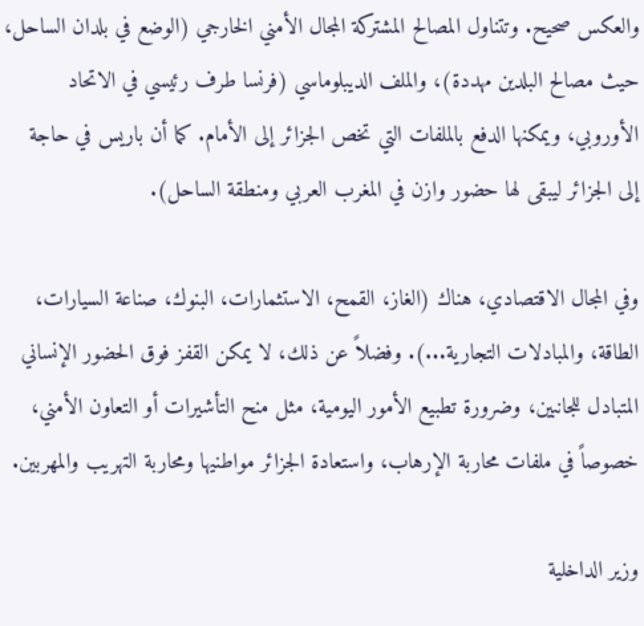والعكس صحيح. وتتناول المصالح المشتركة المجال الأمني الخارجي (الوضع في بلدان الساحل، حيث مصالح البلدين مهددة)، والملف الديبلوماسي (فرنسا طرف رئيسي في الاتحاد الأوروبي، ويمكنها الدفع بالملفات التي تخص الجزائر إلى الأمام. كما أن باريس في حاجة إلى الجزائر ليبقى لها حضور وازن في المغرب العربي ومنطقة الساحل).

وفي المجال الاقتصادي، هناك (الغاز، القمح، الاستثمارات، البنوك، صناعة السيارات، الطاقة، والمبادلات التجارية...). وفضلاً عن ذلك، لا يمكن القفز فوق الحضور الإنساني المتبادل للجانبين، وضرورة تطبيع الأمور اليومية، مثل منح التأشيرات أو التعاون الأمني، خصوصاً في ملفات محاربة الإرهاب، واستعادة الجزائر مواطنيها ومحاربة التهريب والمهربين.

وزير الداخلية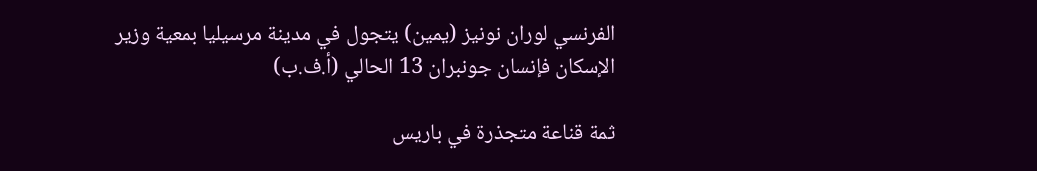الفرنسي لوران نونيز (يمين) يتجول في مدينة مرسيليا بمعية وزير الإسكان فإنسان جونبران 13 الحالي (أ.ف.ب)

ثمة قناعة متجذرة في باريس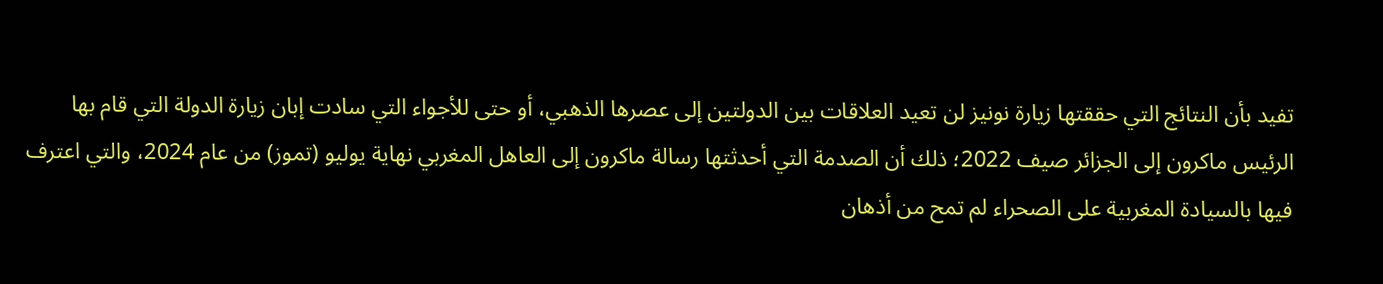تفيد بأن النتائج التي حققتها زيارة نونيز لن تعيد العلاقات بين الدولتين إلى عصرها الذهبي، أو حتى للأجواء التي سادت إبان زيارة الدولة التي قام بها الرئيس ماكرون إلى الجزائر صيف 2022؛ ذلك أن الصدمة التي أحدثتها رسالة ماكرون إلى العاهل المغربي نهاية يوليو (تموز) من عام 2024، والتي اعترف فيها بالسيادة المغربية على الصحراء لم تمح من أذهان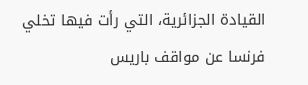القيادة الجزائرية، التي رأت فيها تخلي فرنسا عن مواقف باريس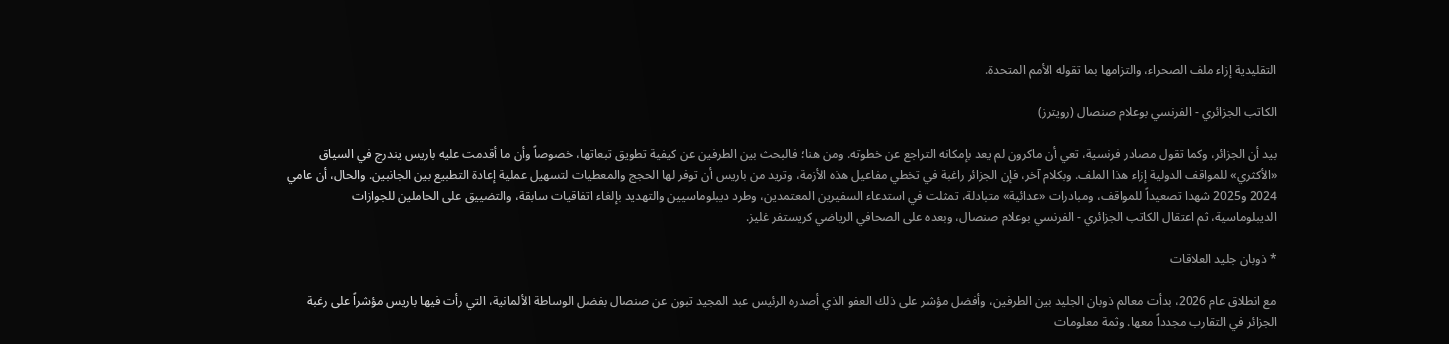التقليدية إزاء ملف الصحراء، والتزامها بما تقوله الأمم المتحدة.

الكاتب الجزائري - الفرنسي بوعلام صنصال (رويترز)

بيد أن الجزائر، وكما تقول مصادر فرنسية، تعي أن ماكرون لم يعد بإمكانه التراجع عن خطوته. ومن هنا؛ فالبحث بين الطرفين عن كيفية تطويق تبعاتها، خصوصاً وأن ما أقدمت عليه باريس يندرج في السياق «الأكثري» للمواقف الدولية إزاء هذا الملف. وبكلام آخر، فإن الجزائر راغبة في تخطي مفاعيل هذه الأزمة، وتريد من باريس أن توفر لها الحجج والمعطيات لتسهيل عملية إعادة التطبيع بين الجانبين. والحال، أن عامي 2024 و2025 شهدا تصعيداً للمواقف، ومبادرات «عدائية» متبادلة، تمثلت في استدعاء السفيرين المعتمدين، وطرد ديبلوماسيين والتهديد بإلغاء اتفاقيات سابقة، والتضييق على الحاملين للجوازات الديبلوماسية، ثم اعتقال الكاتب الجزائري - الفرنسي بوعلام صنصال، وبعده على الصحافي الرياضي كريستفر غليز.

* ذوبان جليد العلاقات

مع انطلاق عام 2026، بدأت معالم ذوبان الجليد بين الطرفين، وأفضل مؤشر على ذلك العفو الذي أصدره الرئيس عبد المجيد تبون عن صنصال بفضل الوساطة الألمانية، التي رأت فيها باريس مؤشراً على رغبة الجزائر في التقارب مجدداً معها. وثمة معلومات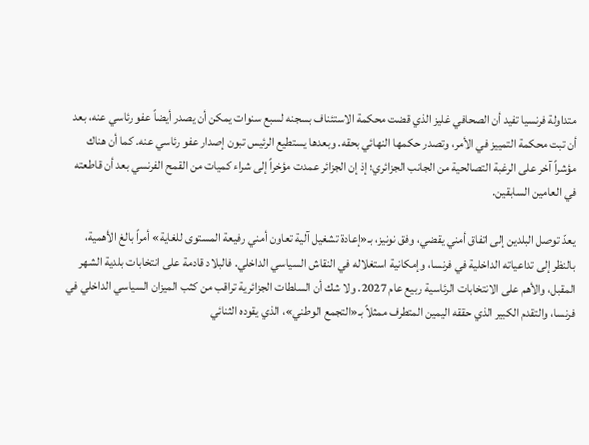متداولة فرنسيا تفيد أن الصحافي غليز الذي قضت محكمة الاستئناف بسجنه لسبع سنوات يمكن أن يصدر أيضاً عفو رئاسي عنه، بعد أن تبت محكمة التمييز في الأمر، وتصدر حكمها النهائي بحقه. وبعدها يستطيع الرئيس تبون إصدار عفو رئاسي عنه. كما أن هناك مؤشراً آخر على الرغبة التصالحية من الجانب الجزائري؛ إذ إن الجزائر عمدت مؤخراً إلى شراء كميات من القمح الفرنسي بعد أن قاطعته في العامين السابقين.

يعدّ توصل البلدين إلى اتفاق أمني يقضي، وفق نونيز، بـ«إعادة تشغيل آلية تعاون أمني رفيعة المستوى للغاية» أمراً بالغ الأهمية، بالنظر إلى تداعياته الداخلية في فرنسا، وإمكانية استغلاله في النقاش السياسي الداخلي. فالبلاد قادمة على انتخابات بلدية الشهر المقبل، والأهم على الانتخابات الرئاسية ربيع عام 2027. ولا شك أن السلطات الجزائرية تراقب من كثب الميزان السياسي الداخلي في فرنسا، والتقدم الكبير الذي حققه اليمين المتطرف ممثلاً بـ«التجمع الوطني»، الذي يقوده الثنائي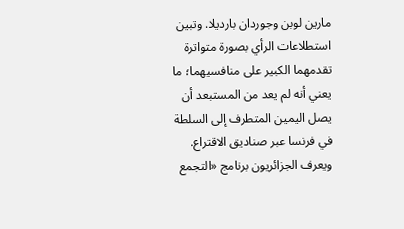مارين لوبن وجوردان بارديلا. وتبين استطلاعات الرأي بصورة متواترة تقدمهما الكبير على منافسيهما؛ ما يعني أنه لم يعد من المستبعد أن يصل اليمين المتطرف إلى السلطة في فرنسا عبر صناديق الاقتراع. ويعرف الجزائريون برنامج «التجمع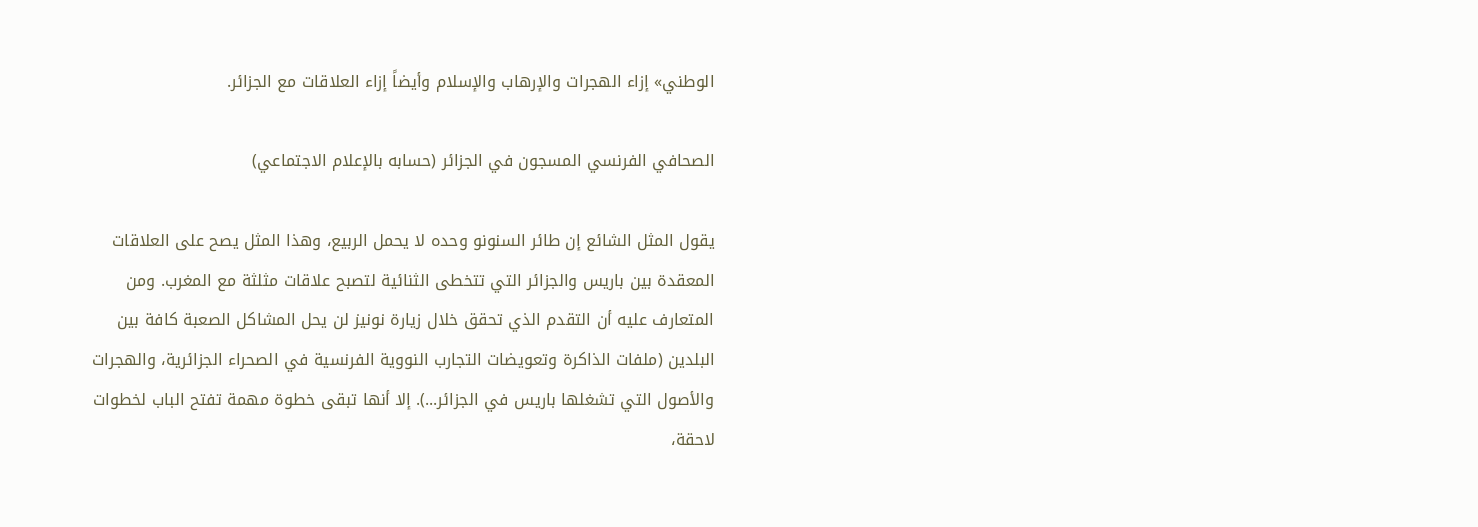الوطني» إزاء الهجرات والإرهاب والإسلام وأيضاً إزاء العلاقات مع الجزائر.

الصحافي الفرنسي المسجون في الجزائر (حسابه بالإعلام الاجتماعي)

يقول المثل الشائع إن طائر السنونو وحده لا يحمل الربيع، وهذا المثل يصح على العلاقات المعقدة بين باريس والجزائر التي تتخطى الثنائية لتصبح علاقات مثلثة مع المغرب. ومن المتعارف عليه أن التقدم الذي تحقق خلال زيارة نونيز لن يحل المشاكل الصعبة كافة بين البلدين (ملفات الذاكرة وتعويضات التجارب النووية الفرنسية في الصحراء الجزائرية، والهجرات والأصول التي تشغلها باريس في الجزائر...). إلا أنها تبقى خطوة مهمة تفتح الباب لخطوات لاحقة،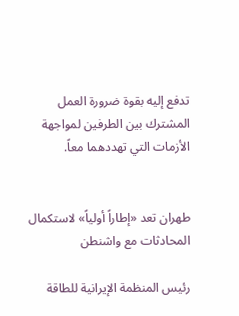تدفع إليه بقوة ضرورة العمل المشترك بين الطرفين لمواجهة الأزمات التي تهددهما معاً.


طهران تعد «إطاراً أولياً» لاستكمال المحادثات مع واشنطن

رئيس المنظمة الإيرانية للطاقة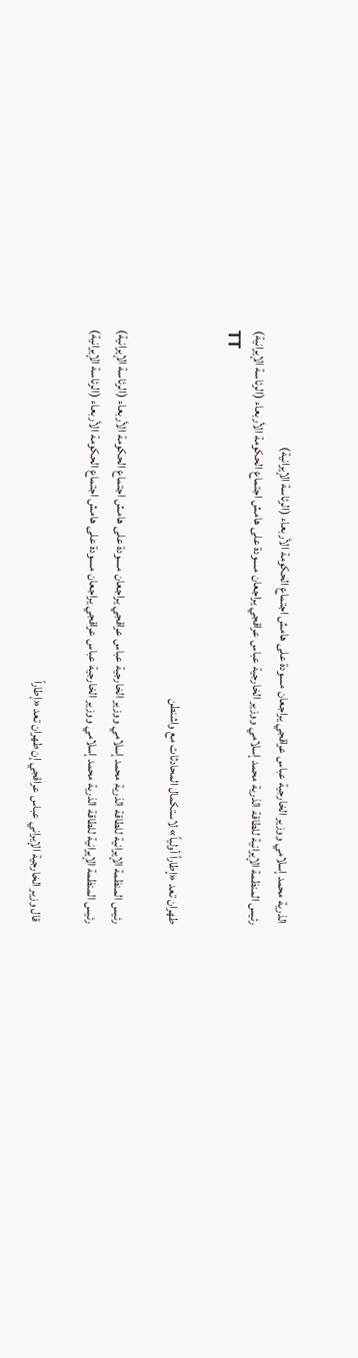الذرية محمد إسلامي ووزير الخارجية عباس عراقجي يراجعان مسودة على هامش اجتماع الحكومة الأربعاء (الرئاسة الإيرانية)
رئيس المنظمة الإيرانية للطاقة الذرية محمد إسلامي ووزير الخارجية عباس عراقجي يراجعان مسودة على هامش اجتماع الحكومة الأربعاء (الرئاسة الإيرانية)
TT

طهران تعد «إطاراً أولياً» لاستكمال المحادثات مع واشنطن

رئيس المنظمة الإيرانية للطاقة الذرية محمد إسلامي ووزير الخارجية عباس عراقجي يراجعان مسودة على هامش اجتماع الحكومة الأربعاء (الرئاسة الإيرانية)
رئيس المنظمة الإيرانية للطاقة الذرية محمد إسلامي ووزير الخارجية عباس عراقجي يراجعان مسودة على هامش اجتماع الحكومة الأربعاء (الرئاسة الإيرانية)

قال وزير الخارجية الإيراني عباس عراقجي إن طهران تعد «إطاراً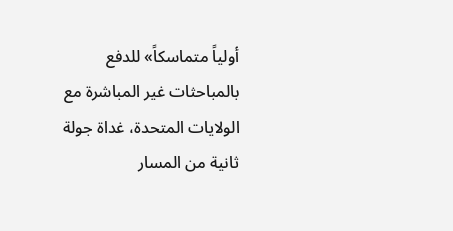أولياً متماسكاً» للدفع بالمباحثات غير المباشرة مع الولايات المتحدة، غداة جولة ثانية من المسار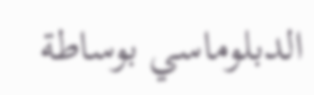الدبلوماسي بوساطة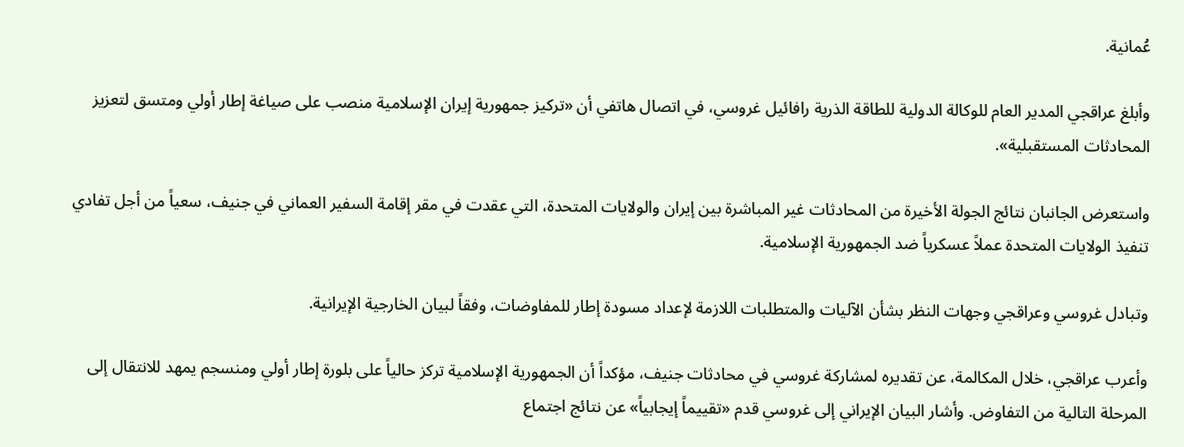عُمانية.

وأبلغ عراقجي المدير العام للوكالة الدولية للطاقة الذرية رافائيل غروسي، في اتصال هاتفي أن «تركيز جمهورية إيران الإسلامية منصب على صياغة إطار أولي ومتسق لتعزيز المحادثات المستقبلية».

واستعرض الجانبان نتائج الجولة الأخيرة من المحادثات غير المباشرة بين إيران والولايات المتحدة، التي عقدت في مقر إقامة السفير العماني في جنيف، سعياً من أجل تفادي تنفيذ الولايات المتحدة عملاً عسكرياً ضد الجمهورية الإسلامية.

وتبادل غروسي وعراقجي وجهات النظر بشأن الآليات والمتطلبات اللازمة لإعداد مسودة إطار للمفاوضات، وفقاً لبيان الخارجية الإيرانية.

وأعرب عراقجي، خلال المكالمة، عن تقديره لمشاركة غروسي في محادثات جنيف، مؤكداً أن الجمهورية الإسلامية تركز حالياً على بلورة إطار أولي ومنسجم يمهد للانتقال إلى المرحلة التالية من التفاوض. وأشار البيان الإيراني إلى غروسي قدم «تقييماً إيجابياً» عن نتائج اجتماع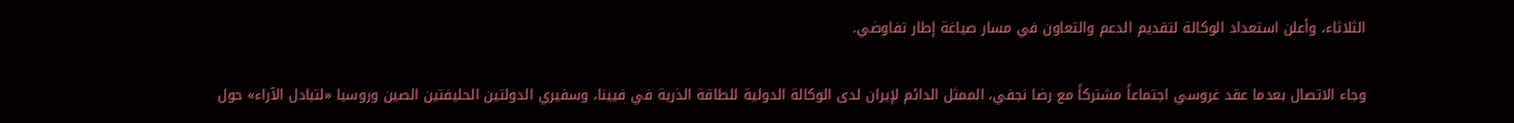الثلاثاء، وأعلن استعداد الوكالة لتقديم الدعم والتعاون في مسار صياغة إطار تفاوضي.

وجاء الاتصال بعدما عقد غروسي اجتماعاً مشتركاً مع رضا نجفي، الممثل الدائم لإيران لدى الوكالة الدولية للطاقة الذرية في فيينا، وسفيري الدولتين الحليفتين الصين وروسيا «لتبادل الآراء» حول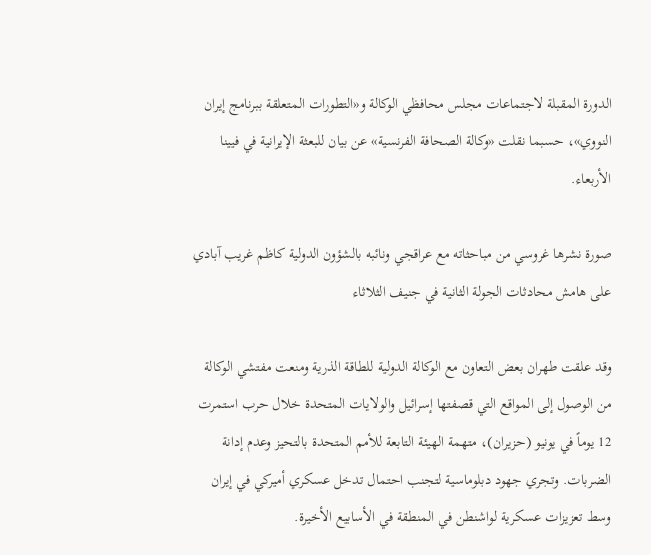الدورة المقبلة لاجتماعات مجلس محافظي الوكالة و«التطورات المتعلقة ببرنامج إيران النووي»، حسبما نقلت «وكالة الصحافة الفرنسية» عن بيان للبعثة الإيرانية في فيينا الأربعاء.

صورة نشرها غروسي من مباحثاته مع عراقجي ونائبه بالشؤون الدولية كاظم غريب آبادي على هامش محادثات الجولة الثانية في جنيف الثلاثاء

وقد علقت طهران بعض التعاون مع الوكالة الدولية للطاقة الذرية ومنعت مفتشي الوكالة من الوصول إلى المواقع التي قصفتها إسرائيل والولايات المتحدة خلال حرب استمرت 12 يوماً في يونيو (حزيران)، متهمة الهيئة التابعة للأمم المتحدة بالتحيز وعدم إدانة الضربات. وتجري جهود دبلوماسية لتجنب احتمال تدخل عسكري أميركي في إيران وسط تعزيزات عسكرية لواشنطن في المنطقة في الأسابيع الأخيرة.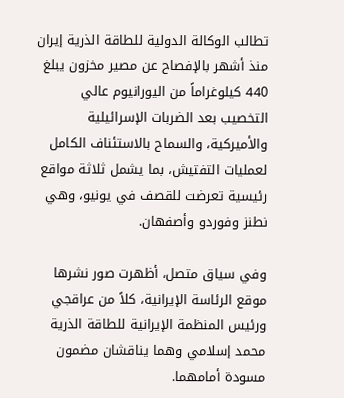تطالب الوكالة الدولية للطاقة الذرية إيران منذ أشهر بالإفصاح عن مصير مخزون يبلغ 440 كيلوغراماً من اليورانيوم عالي التخصيب بعد الضربات الإسرائيلية والأميركية، والسماح بالاستئناف الكامل لعمليات التفتيش، بما يشمل ثلاثة مواقع رئيسية تعرضت للقصف في يونيو، وهي نطنز وفوردو وأصفهان.

وفي سياق متصل، أظهرت صور نشرها موقع الرئاسة الإيرانية، كلاً من عراقجي ورئيس المنظمة الإيرانية للطاقة الذرية محمد إسلامي وهما يناقشان مضمون مسودة أمامهما.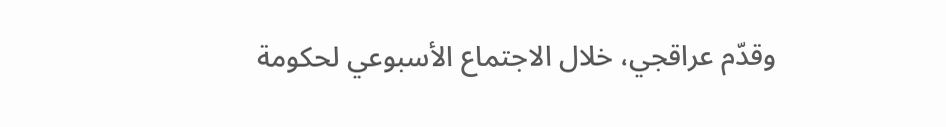وقدّم عراقجي، خلال الاجتماع الأسبوعي لحكومة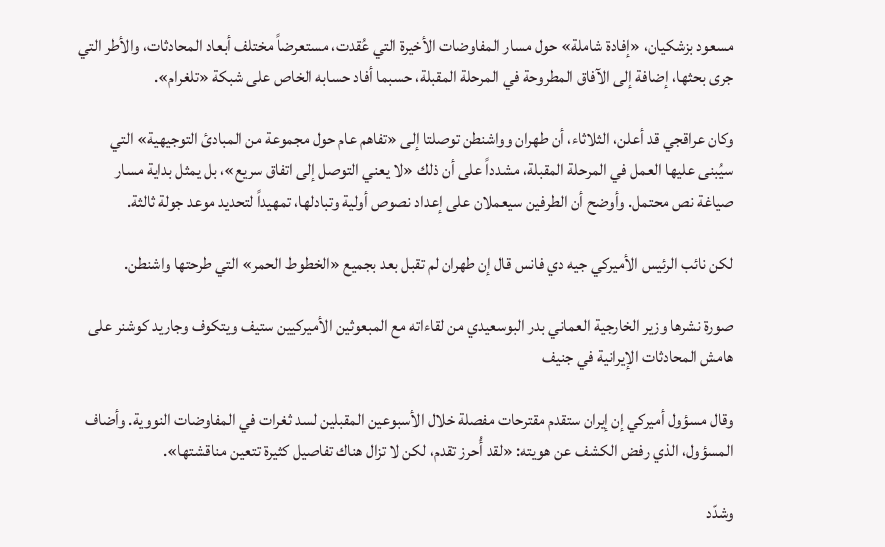مسعود بزشكيان، «إفادة شاملة» حول مسار المفاوضات الأخيرة التي عُقدت، مستعرضاً مختلف أبعاد المحادثات، والأطر التي جرى بحثها، إضافة إلى الآفاق المطروحة في المرحلة المقبلة، حسبما أفاد حسابه الخاص على شبكة «تلغرام».

وكان عراقجي قد أعلن، الثلاثاء، أن طهران وواشنطن توصلتا إلى «تفاهم عام حول مجموعة من المبادئ التوجيهية» التي سيُبنى عليها العمل في المرحلة المقبلة، مشدداً على أن ذلك «لا يعني التوصل إلى اتفاق سريع»، بل يمثل بداية مسار صياغة نص محتمل. وأوضح أن الطرفين سيعملان على إعداد نصوص أولية وتبادلها، تمهيداً لتحديد موعد جولة ثالثة.

لكن نائب الرئيس الأميركي جيه دي فانس قال إن طهران لم تقبل بعد بجميع «الخطوط الحمر» التي طرحتها واشنطن.

صورة نشرها وزير الخارجية العماني بدر البوسعيدي من لقاءاته مع المبعوثين الأميركيين ستيف ويتكوف وجاريد كوشنر على هامش المحادثات الإيرانية في جنيف

وقال مسؤول أميركي إن إيران ستقدم مقترحات مفصلة خلال الأسبوعين المقبلين لسد ثغرات في المفاوضات النووية. وأضاف المسؤول، الذي رفض الكشف عن هويته: «لقد أُحرز تقدم، لكن لا تزال هناك تفاصيل كثيرة تتعين مناقشتها».

وشدّد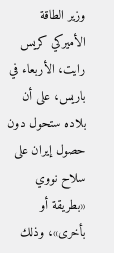وزير الطاقة الأميركي كريس رايت، الأربعاء في باريس، على أن بلاده ستحول دون حصول إيران على سلاح نووي «بطريقة أو بأخرى»، وذلك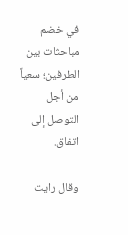في خضم مباحثات بين الطرفين؛ سعياً من أجل التوصل إلى اتفاق.

وقال رايت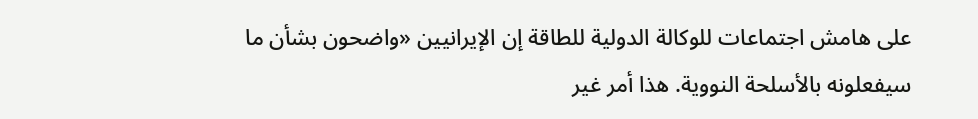على هامش اجتماعات للوكالة الدولية للطاقة إن الإيرانيين «واضحون بشأن ما سيفعلونه بالأسلحة النووية. هذا أمر غير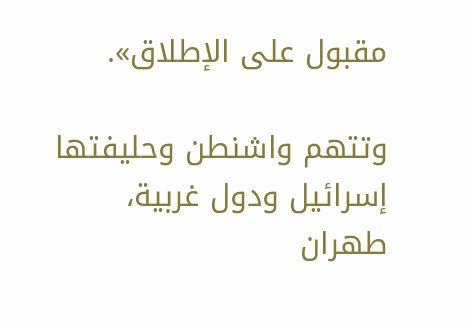مقبول على الإطلاق».

وتتهم واشنطن وحليفتها إسرائيل ودول غربية، طهران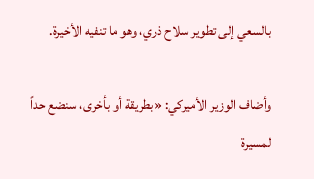بالسعي إلى تطوير سلاح ذري، وهو ما تنفيه الأخيرة.

وأضاف الوزير الأميركي: «بطريقة أو بأخرى، سنضع حداً لمسيرة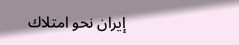إيران نحو امتلاك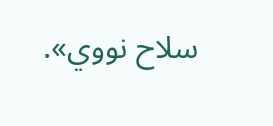سلاح نووي».